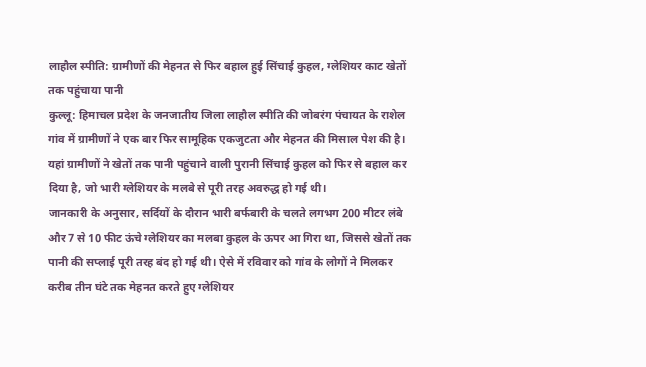लाहौल स्पीति: ग्रामीणों की मेहनत से फिर बहाल हुई सिंचाई कुहल, ग्लेशियर काट खेतों तक पहुंचाया पानी
कुल्लू: हिमाचल प्रदेश के जनजातीय जिला लाहौल स्पीति की जोबरंग पंचायत के राशेल गांव में ग्रामीणों ने एक बार फिर सामूहिक एकजुटता और मेहनत की मिसाल पेश की है। यहां ग्रामीणों ने खेतों तक पानी पहुंचाने वाली पुरानी सिंचाई कुहल को फिर से बहाल कर दिया है, जो भारी ग्लेशियर के मलबे से पूरी तरह अवरुद्ध हो गई थी।
जानकारी के अनुसार, सर्दियों के दौरान भारी बर्फबारी के चलते लगभग 200 मीटर लंबे और 7 से 10 फीट ऊंचे ग्लेशियर का मलबा कुहल के ऊपर आ गिरा था, जिससे खेतों तक पानी की सप्लाई पूरी तरह बंद हो गई थी। ऐसे में रविवार को गांव के लोगों ने मिलकर करीब तीन घंटे तक मेहनत करते हुए ग्लेशियर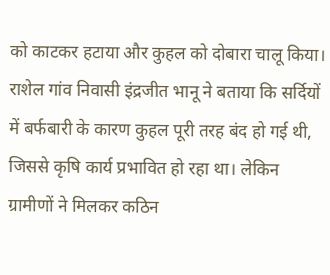को काटकर हटाया और कुहल को दोबारा चालू किया।
राशेल गांव निवासी इंद्रजीत भानू ने बताया कि सर्दियों में बर्फबारी के कारण कुहल पूरी तरह बंद हो गई थी, जिससे कृषि कार्य प्रभावित हो रहा था। लेकिन ग्रामीणों ने मिलकर कठिन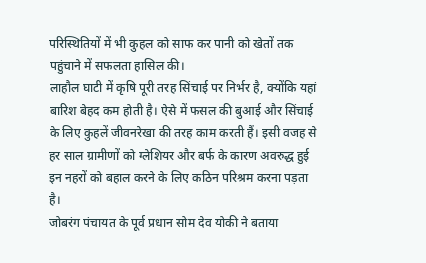परिस्थितियों में भी कुहल को साफ कर पानी को खेतों तक पहुंचाने में सफलता हासिल की।
लाहौल घाटी में कृषि पूरी तरह सिंचाई पर निर्भर है, क्योंकि यहां बारिश बेहद कम होती है। ऐसे में फसल की बुआई और सिंचाई के लिए कुहलें जीवनरेखा की तरह काम करती हैं। इसी वजह से हर साल ग्रामीणों को ग्लेशियर और बर्फ के कारण अवरुद्ध हुई इन नहरों को बहाल करने के लिए कठिन परिश्रम करना पड़ता है।
जोबरंग पंचायत के पूर्व प्रधान सोम देव योकी ने बताया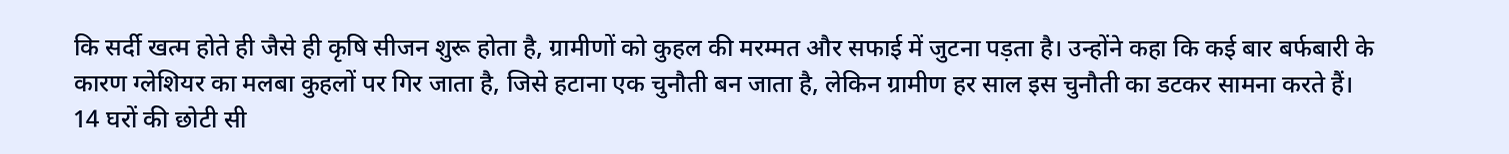कि सर्दी खत्म होते ही जैसे ही कृषि सीजन शुरू होता है, ग्रामीणों को कुहल की मरम्मत और सफाई में जुटना पड़ता है। उन्होंने कहा कि कई बार बर्फबारी के कारण ग्लेशियर का मलबा कुहलों पर गिर जाता है, जिसे हटाना एक चुनौती बन जाता है, लेकिन ग्रामीण हर साल इस चुनौती का डटकर सामना करते हैं।
14 घरों की छोटी सी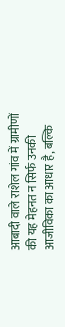आबादी वाले राशेल गांव में ग्रामीणों की यह मेहनत न सिर्फ उनकी आजीविका का आधार है, बल्कि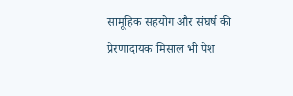सामूहिक सहयोग और संघर्ष की प्रेरणादायक मिसाल भी पेश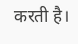करती है।